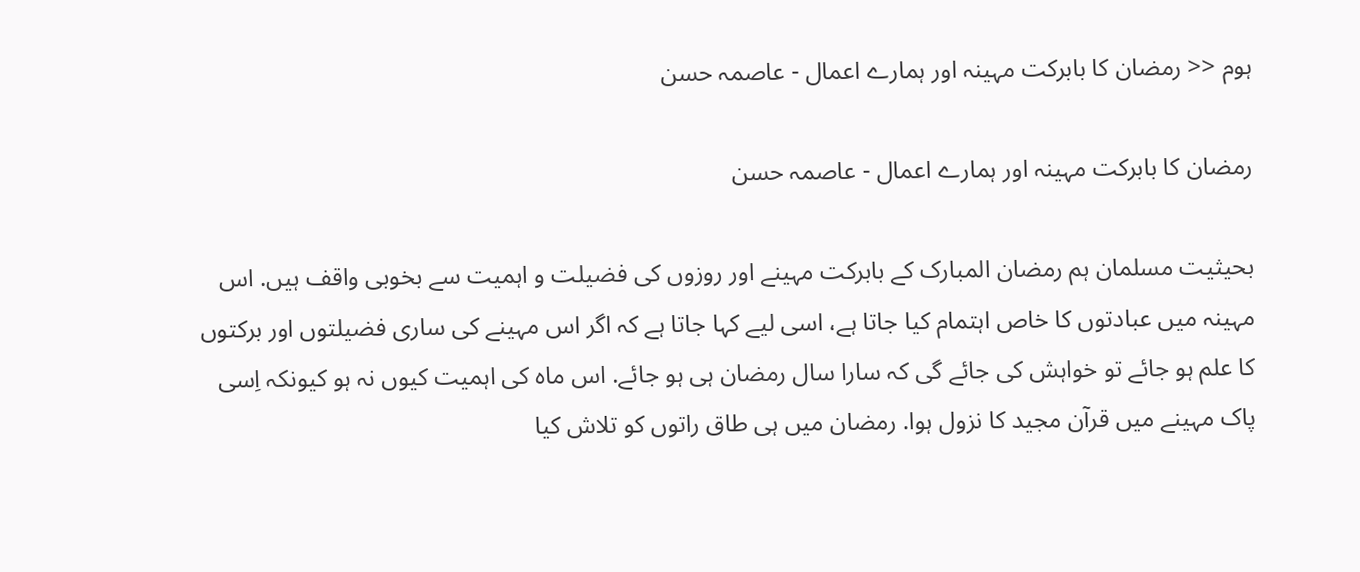ہوم << رمضان کا بابرکت مہینہ اور ہمارے اعمال - عاصمہ حسن

رمضان کا بابرکت مہینہ اور ہمارے اعمال - عاصمہ حسن

بحیثیت مسلمان ہم رمضان المبارک کے بابرکت مہینے اور روزوں کی فضیلت و اہمیت سے بخوبی واقف ہیں. اس مہینہ میں عبادتوں کا خاص اہتمام کیا جاتا ہے، اسی لیے کہا جاتا ہے کہ اگر اس مہینے کی ساری فضیلتوں اور برکتوں کا علم ہو جائے تو خواہش کی جائے گی کہ سارا سال رمضان ہی ہو جائے. اس ماہ کی اہمیت کیوں نہ ہو کیونکہ اِسی پاک مہینے میں قرآن مجید کا نزول ہوا. رمضان میں ہی طاق راتوں کو تلاش کیا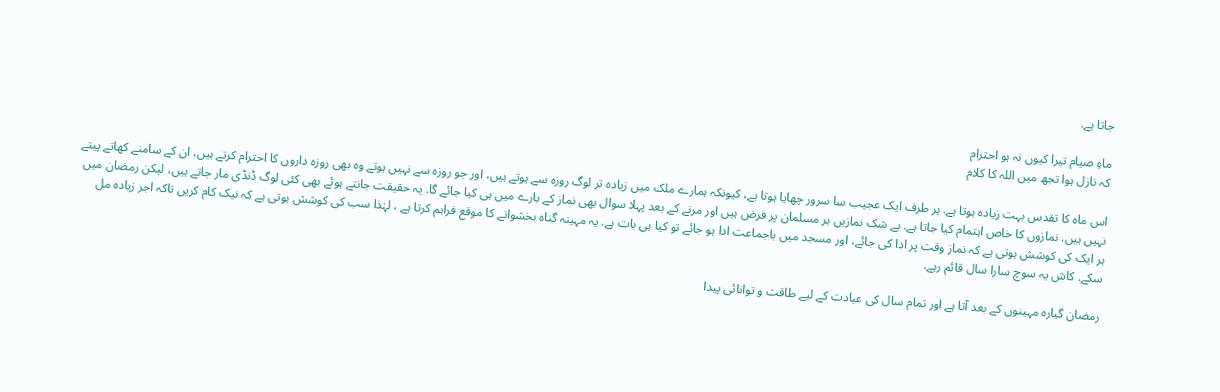جاتا ہے.

ماہِ صیام تیرا کیوں نہ ہو احترام
کہ نازل ہوا تجھ میں اللہ کا کلام

اس ماہ کا تقدس بہت زیادہ ہوتا ہے. ہر طرف ایک عجیب سا سرور چھایا ہوتا ہے، کیونکہ ہمارے ملک میں زیادہ تر لوگ روزہ سے ہوتے ہیں، اور جو روزہ سے نہیں ہوتے وہ بھی روزہ داروں کا احترام کرتے ہیں، ان کے سامنے کھاتے پیتے نہیں ہیں. نمازوں کا خاص اہتمام کیا جاتا ہے. بے شک نمازیں ہر مسلمان پر فرض ہیں اور مرنے کے بعد پہلا سوال بھی نماز کے بارے میں ہی کیا جائے گا. یہ حقیقت جانتے ہوئے بھی کئی لوگ ڈنڈی مار جاتے ہیں، لیکن رمضان میں ہر ایک کی کوشش ہوتی ہے کہ نماز وقت پر ادا کی جائے، اور مسجد میں باجماعت ادا ہو جائے تو کیا ہی بات ہے. یہ مہینہ گناہ بخشوانے کا موقع فراہم کرتا ہے ، لہٰذا سب کی کوشش ہوتی ہے کہ نیک کام کریں تاکہ اجر زیادہ مل سکے. کاش یہ سوچ سارا سال قائم رہے.

رمضان گیارہ مہینوں کے بعد آتا ہے اور تمام سال کی عبادت کے لیے طاقت و توانائی پیدا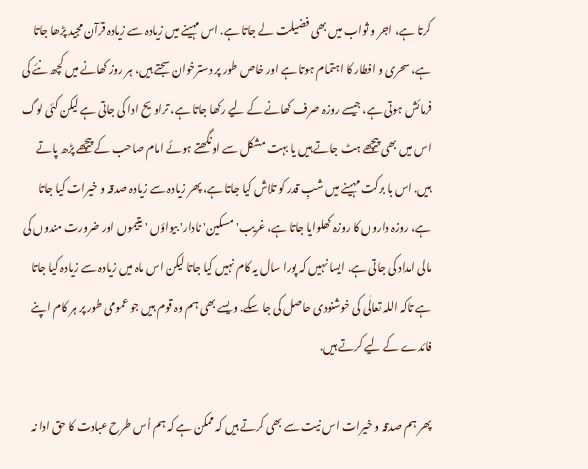کرتا ہے‌، اجر و ثواب میں بھی فضیلت لے جاتا ہے. اس مہینے میں زیادہ سے زیادہ قرآن مجید پڑھا جاتا ہے، سحری و افطار کا اہتمام ہوتا ہے اور خاص طور پر دسترخوان سجتے ہیں، ہر روز کھانے میں کچھ نئے کی فرمائش ہوتی ہے، جیسے روزہ صرف کھانے کے لیے رکھا جاتا ہے، تراویح ادا کی جاتی ہے لیکن کئی لوگ اس میں بھی پیچھے ہٹ جاتے ہیں یا بہت مشکل سے اونگھتے ہوئے امام صاحب کے پیچھے پڑھ پاتے ہیں. اس با برکت مہینے میں شبِ قدر کو تلاش کیا جاتا ہے، پھر زیادہ سے زیادہ صدقہ و خیرات کیا جاتا ہے، روزہ داروں کا روزہ کھلوایا جاتا ہے، غریب' مسکین' نادار' بیواؤں ' یتیموں اور ضرورت مندوں کی مالی امداد کی جاتی ہے. ایسا نہیں کہ پورا سال یہ کام نہیں کیا جاتا لیکن اس ماہ میں زیادہ سے زیادہ کیا جاتا ہے تاکہ اللہ تعالٰی کی خوشنودی حاصل کی جا سکے. ویسے بھی ہم وہ قوم ہیں جو عمومی طور پر ہر کام اپنے فائدے کے لیے کرتے ہیں.

پھر ہم صدقہ و خیرات اس نیت سے بھی کرتے ہیں کہ ممکن ہے کہ ہم اُس طرح عبادت کا حق ادا نہ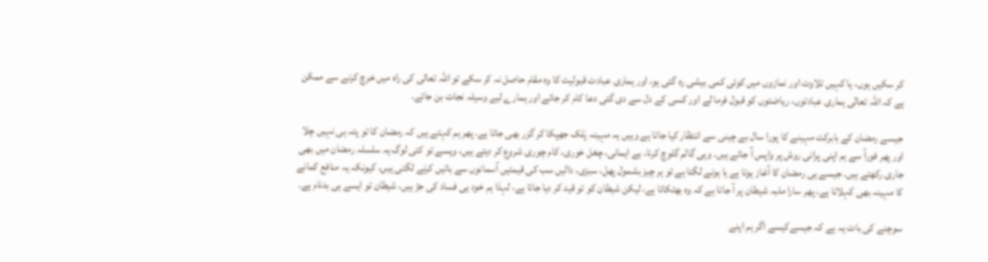کر سکیں ہوں، یا کہیں تلاوت اور نمازوں میں کوئی کمی بیشی رہ گئی ہو، اور ہماری عبادت قبولیت کا وہ مقام حاصل نہ کر سکے تو اللہ تعالی کی راہ میں خرچ کرنے سے ممکن ہے کہ اللہ تعالٰی ہماری عبادتوں، ریاضتوں کو قبول فرما لے اور کسی کے دل سے دی گئی دعا کام کر جائے اور ہمارے لیے وسیلہ نجات بن جائے.

جیسے رمضان کے بابرکت مہینے کا پورا سال بے چینی سے انتظار کیا جاتا ہے وہیں یہ مہینہ پَلک جھپکا کر گزر بھی جاتا ہے. پھر ہم کہتے ہیں کہ رمضان کا تو پتہ ہی نہیں چلا اور پھر فوراً سے ہم اپنی پرانی روش پر واپس آ جاتے ہیں. وہی گالم گلوچ کرنا، بے ایمانی، چغل خوری، کام چوری شروع کر دیتے ہیں، ویسے تو کئی لوگ یہ سلسلہ رمضان میں بھی جاری رکھتے ہیں. جیسے ہی رمضان کا آغاز ہوتا ہے یا ہونے لگتا ہے تو ہر چیز بشمول پھل، سبزی، دالیں سب کی قیمتیں آسمانوں سے باتیں کرنے لگتی ہیں، کیونکہ یہ منافع کمانے کا مہینہ بھی کہلاتا ہے، پھر سارا ملبہ شیطان پر آ جاتا ہے کہ وہ بھٹکاتا ہے، لیکن شیطان کو تو قید کر دیا جاتا ہے، لہذا ہم خود ہی فساد کی جڑ ہیں، شیطان تو ایسے ہی بدنام ہے.

سوچنے کی بات یہ ہے کہ جیسےکیسے اگر ہم اپنے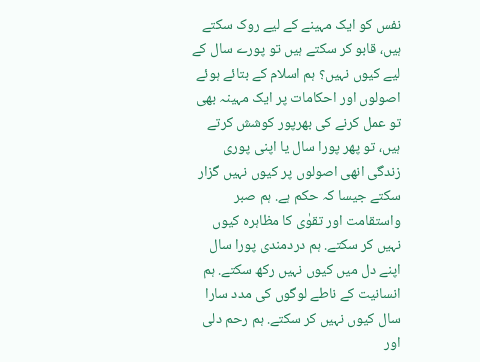نفس کو ایک مہینے کے لیے روک سکتے ہیں، قابو کر سکتے ہیں تو پورے سال کے لیے کیوں نہیں؟ ہم اسلام کے بتائے ہوئے اصولوں اور احکامات پر ایک مہینہ بھی تو عمل کرنے کی بھرپور کوشش کرتے ہیں، تو پھر پورا سال یا اپنی پوری زندگی انھی اصولوں پر کیوں نہیں گزار سکتے جیسا کہ حکم ہے. ہم صبر واستقامت اور تقوٰی کا مظاہرہ کیوں نہیں کر سکتے. ہم دردمندی پورا سال اپنے دل میں کیوں نہیں رکھ سکتے. ہم انسانیت کے ناطے لوگوں کی مدد سارا سال کیوں نہیں کر سکتے. ہم رحم دلی اور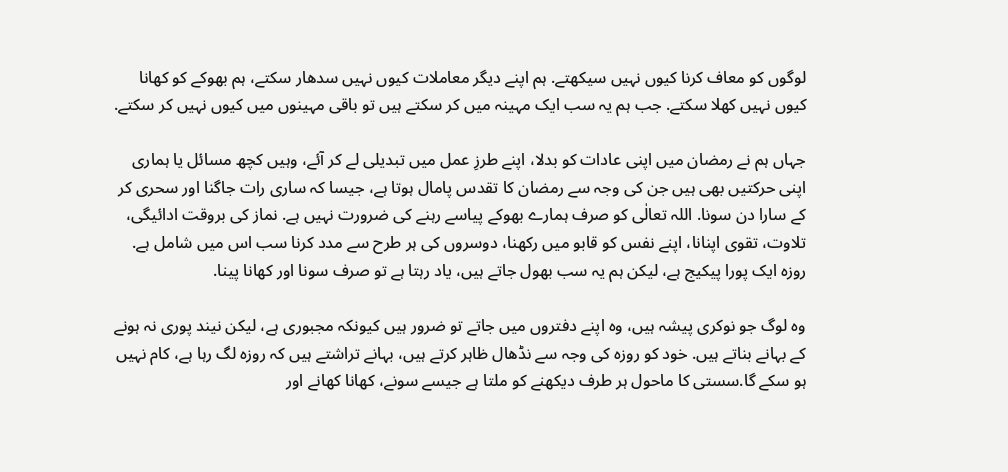لوگوں کو معاف کرنا کیوں نہیں سیکھتے. ہم اپنے دیگر معاملات کیوں نہیں سدھار سکتے، ہم بھوکے کو کھانا کیوں نہیں کھلا سکتے. جب ہم یہ سب ایک مہینہ میں کر سکتے ہیں تو باقی مہینوں میں کیوں نہیں کر سکتے.

جہاں ہم نے رمضان میں اپنی عادات کو بدلا، اپنے طرزِ عمل میں تبدیلی لے کر آئے، وہیں کچھ مسائل یا ہماری اپنی حرکتیں بھی ہیں جن کی وجہ سے رمضان کا تقدس پامال ہوتا ہے، جیسا کہ ساری رات جاگنا اور سحری کر کے سارا دن سونا. اللہ تعالٰی کو صرف ہمارے بھوکے پیاسے رہنے کی ضرورت نہیں ہے. نماز کی بروقت ادائیگی، تلاوت، تقوی اپنانا، اپنے نفس کو قابو میں رکھنا، دوسروں کی ہر طرح سے مدد کرنا سب اس میں شامل ہے. روزہ ایک پورا پیکیج ہے، لیکن ہم یہ سب بھول جاتے ہیں، یاد رہتا ہے تو صرف سونا اور کھانا پینا.

وہ لوگ جو نوکری پیشہ ہیں، وہ اپنے دفتروں میں جاتے تو ضرور ہیں کیونکہ مجبوری ہے، لیکن نیند پوری نہ ہونے کے بہانے بناتے ہیں. خود کو روزہ کی وجہ سے نڈھال ظاہر کرتے ہیں، بہانے تراشتے ہیں کہ روزہ لگ رہا ہے، کام نہیں ہو سکے گا.سستی کا ماحول ہر طرف دیکھنے کو ملتا ہے جیسے سونے، کھانا کھانے اور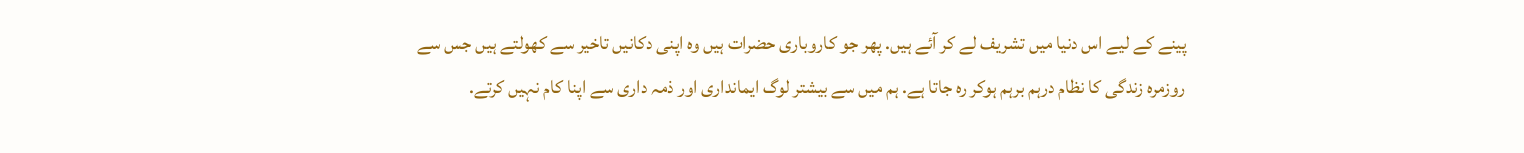پینے کے لیے اس دنیا میں تشریف لے کر آئے ہیں. پھر جو کاروباری حضرات ہیں وہ اپنی دکانیں تاخیر سے کھولتے ہیں جس سے روزمرہ زندگی کا نظام درہم برہم ہوکر رہ جاتا ہے. ہم میں سے بیشتر لوگ ایمانداری اور ذمہ داری سے اپنا کام نہیں کرتے.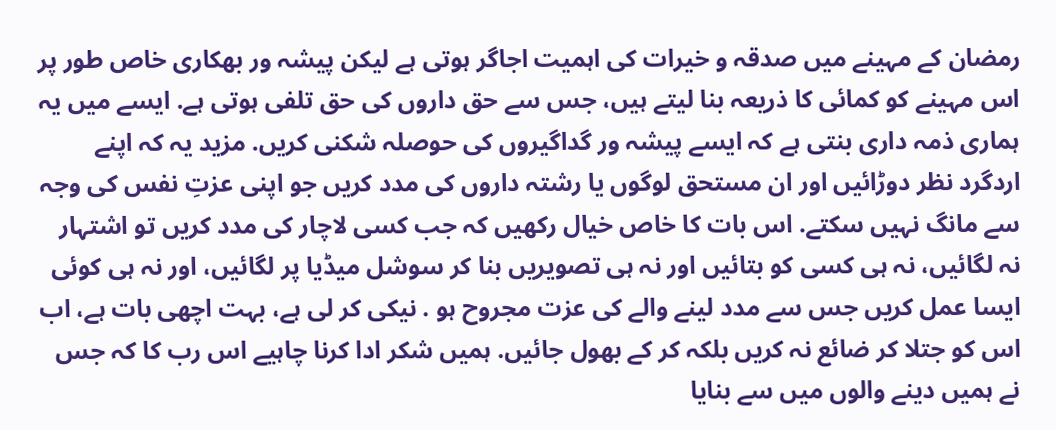رمضان کے مہینے میں صدقہ و خیرات کی اہمیت اجاگر ہوتی ہے لیکن پیشہ ور بھکاری خاص طور پر اس مہینے کو کمائی کا ذریعہ بنا لیتے ہیں، جس سے حق داروں کی حق تلفی ہوتی ہے. ایسے میں یہ ہماری ذمہ داری بنتی ہے کہ ایسے پیشہ ور گداگیروں کی حوصلہ شکنی کریں. مزید یہ کہ اپنے اردگرد نظر دوڑائیں اور ان مستحق لوگوں یا رشتہ داروں کی مدد کریں جو اپنی عزتِ نفس کی وجہ سے مانگ نہیں سکتے. اس بات کا خاص خیال رکھیں کہ جب کسی لاچار کی مدد کریں تو اشتہار نہ لگائیں، نہ ہی کسی کو بتائیں اور نہ ہی تصویریں بنا کر سوشل میڈیا پر لگائیں، اور نہ ہی کوئی ایسا عمل کریں جس سے مدد لینے والے کی عزت مجروح ہو . نیکی کر لی ہے، بہت اچھی بات ہے، اب اس کو جتلا کر ضائع نہ کریں بلکہ کر کے بھول جائیں. ہمیں شکر ادا کرنا چاہیے اس رب کا کہ جس نے ہمیں دینے والوں میں سے بنایا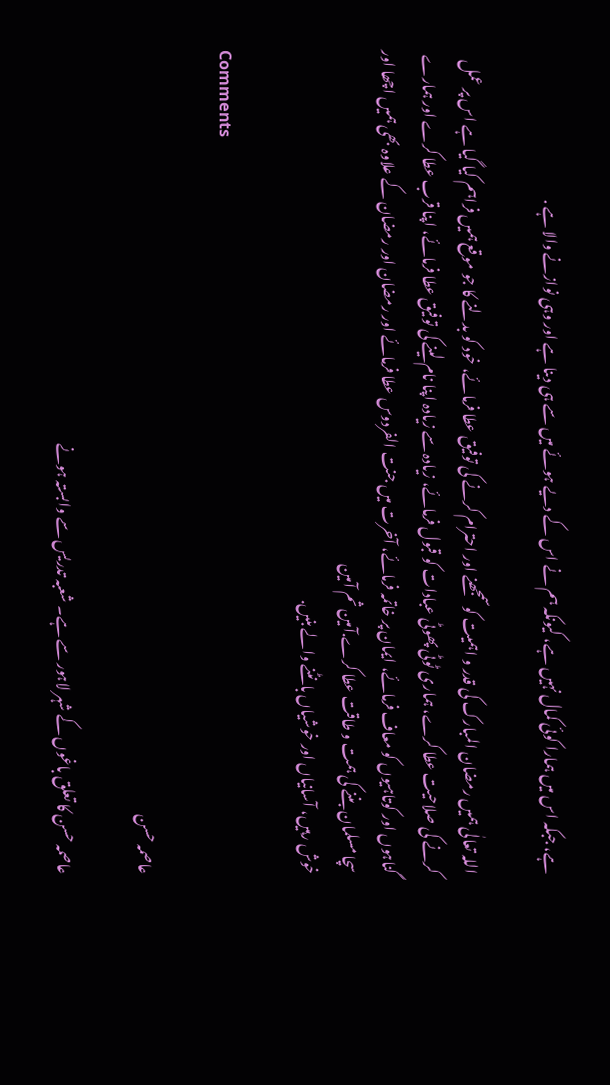ہے، جبکہ اس میں ہمارا کوئی کمال نہیں ہے، کیونکہ ہم نے اس کے دیے ہوئے میں سے ہی دینا ہے اور وہی نوازنے والا ہے .

اللہ تعالٰی ہمیں رمضان المبارک کی قدر و اہمیت کوسمجھنے اور احترام کرنے کی توفیق عطا فرمائے، خود کو بدلنے کا جو موقع ہمیں فراہم کیا گیا ہے اس پر عمل کرنے کی صلاحیت عطا کرے، ہماری ٹوٹی پھوٹی عبادات کو قبول فرمائے، زیادہ سے زیادہ اپنا نام لینے کی توفیق عطا فرمائے، اپنا قرب عطا کرے اور ہمارے گناہوں اور کوتاہیوں کو معاف فرمائے، ایمان پر خاتمہ فرمائے، آخرت میں جنت الفردوس عطا فرمائے اور رمضان اور رمضان کے علاوہ بھی ہمیں اچھا اور سچا مسلمان بننے کی ہمت و طاقت عطا کرے.آمین ثم آمین
خوش رہیں، آسانیاں اور خوشیاں بانٹنے والے بنیں.

Comments

عاصمہ حسن

عاصمہ حسن کا تعلق باغوں کے شہر لاہور سے ہے۔ شعبہ تدریس سے وابستہ ہونے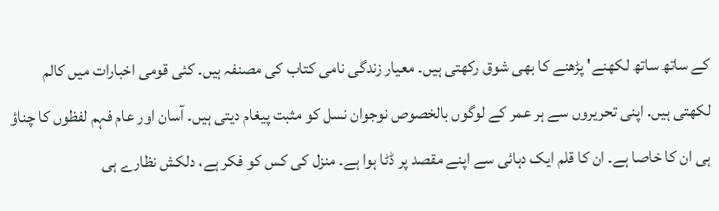کے ساتھ ساتھ لکھنے' پڑھنے کا بھی شوق رکھتی ہیں۔ معیار زندگی نامی کتاب کی مصنفہ ہیں۔ کئی قومی اخبارات میں کالم لکھتی ہیں. اپنی تحریروں سے ہر عمر کے لوگوں بالخصوص نوجوان نسل کو مثبت پیغام دیتی ہیں۔ آسان اور عام فہم لفظوں کا چناؤ ہی ان کا خاصا ہے۔ ان کا قلم ایک دہائی سے اپنے مقصد پر ڈٹا ہوا ہے۔ منزل کی کس کو فکر ہے، دلکش نظارے ہی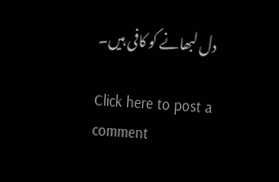دل لبھانے کو کافی ہیں۔

Click here to post a comment